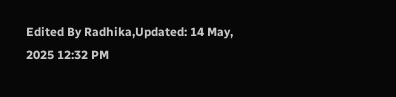Edited By Radhika,Updated: 14 May, 2025 12:32 PM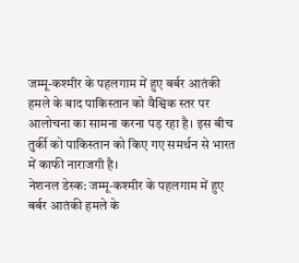जम्मू-कश्मीर के पहलगाम में हुए बर्बर आतंकी हमले के बाद पाकिस्तान को वैश्विक स्तर पर आलोचना का सामना करना पड़ रहा है। इस बीच तुर्की को पाकिस्तान को किए गए समर्थन से भारत में काफी नाराजगी है।
नेशनल डेस्क: जम्मू-कश्मीर के पहलगाम में हुए बर्बर आतंकी हमले के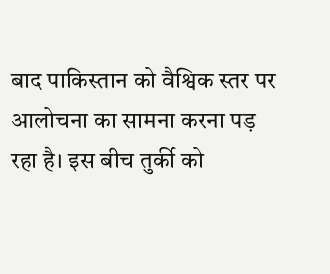बाद पाकिस्तान को वैश्विक स्तर पर आलोचना का सामना करना पड़ रहा है। इस बीच तुर्की को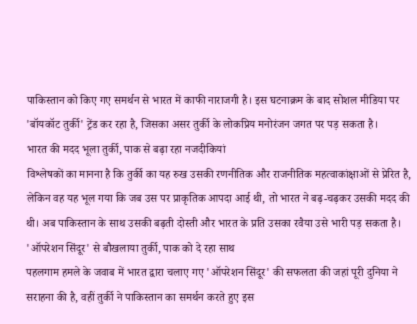पाकिस्तान को किए गए समर्थन से भारत में काफी नाराजगी है। इस घटनाक्रम के बाद सोशल मीडिया पर 'बॉयकॉट तुर्की' ट्रेंड कर रहा है, जिसका असर तुर्की के लोकप्रिय मनोरंजन जगत पर पड़ सकता है।
भारत की मदद भूला तुर्की, पाक से बढ़ा रहा नजदीकियां
विश्लेषकों का मानना है कि तुर्की का यह रुख उसकी रणनीतिक और राजनीतिक महत्वाकांक्षाओं से प्रेरित है, लेकिन वह यह भूल गया कि जब उस पर प्राकृतिक आपदा आई थी, तो भारत ने बढ़-चढ़कर उसकी मदद की थी। अब पाकिस्तान के साथ उसकी बढ़ती दोस्ती और भारत के प्रति उसका रवैया उसे भारी पड़ सकता है।
'ऑपरेशन सिंदूर' से बौखलाया तुर्की, पाक को दे रहा साथ
पहलगाम हमले के जवाब में भारत द्वारा चलाए गए 'ऑपरेशन सिंदूर' की सफलता की जहां पूरी दुनिया ने सराहना की है, वहीं तुर्की ने पाकिस्तान का समर्थन करते हुए इस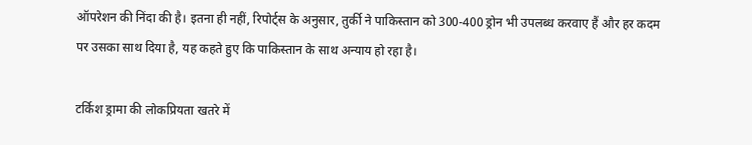ऑपरेशन की निंदा की है। इतना ही नहीं, रिपोर्ट्स के अनुसार, तुर्की ने पाकिस्तान को 300-400 ड्रोन भी उपलब्ध करवाए हैं और हर कदम पर उसका साथ दिया है, यह कहते हुए कि पाकिस्तान के साथ अन्याय हो रहा है।

टर्किश ड्रामा की लोकप्रियता खतरे में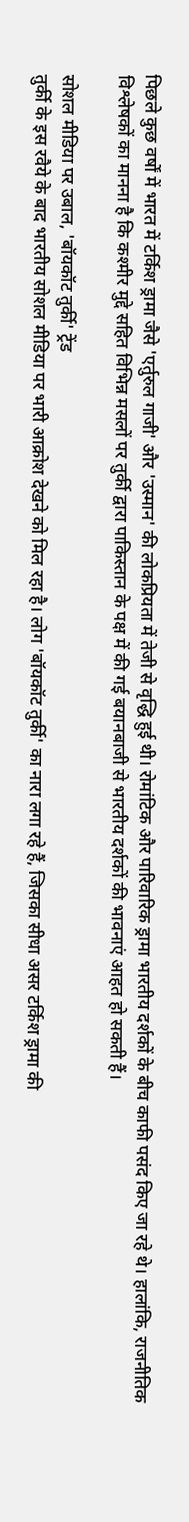पिछले कुछ वर्षों में भारत में टर्किश ड्रामा जैसे 'एर्तुरुल गाजी' और 'उस्मान' की लोकप्रियता में तेजी से वृद्धि हुई थी। रोमांटिक और पारिवारिक ड्रामा भारतीय दर्शकों के बीच काफी पसंद किए जा रहे थे। हालांकि, राजनीतिक विश्लेषकों का मानना है कि कश्मीर मुद्दे सहित विभिन्न मसलों पर तुर्की द्वारा पाकिस्तान के पक्ष में की गई बयानबाजी से भारतीय दर्शकों की भावनाएं आहत हो सकती हैं।

सोशल मीडिया पर उबाल, 'बॉयकॉट तुर्की' ट्रेंड
तुर्की के इस रवैये के बाद भारतीय सोशल मीडिया पर भारी आक्रोश देखने को मिल रहा है। लोग 'बॉयकॉट तुर्की' का नारा लगा रहे हैं, जिसका सीधा असर टर्किश ड्रामा की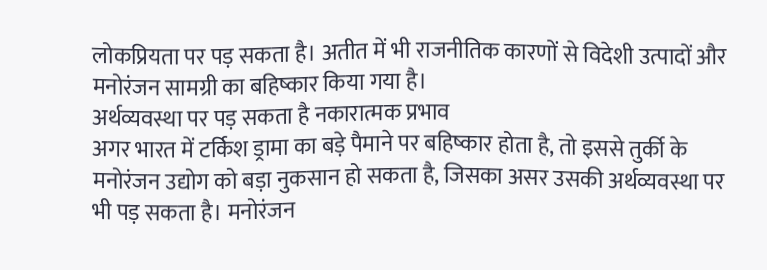लोकप्रियता पर पड़ सकता है। अतीत में भी राजनीतिक कारणों से विदेशी उत्पादों और मनोरंजन सामग्री का बहिष्कार किया गया है।
अर्थव्यवस्था पर पड़ सकता है नकारात्मक प्रभाव
अगर भारत में टर्किश ड्रामा का बड़े पैमाने पर बहिष्कार होता है, तो इससे तुर्की के मनोरंजन उद्योग को बड़ा नुकसान हो सकता है, जिसका असर उसकी अर्थव्यवस्था पर भी पड़ सकता है। मनोरंजन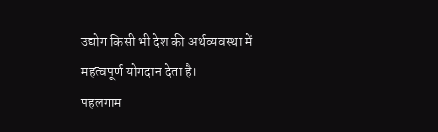उद्योग किसी भी देश की अर्थव्यवस्था में महत्वपूर्ण योगदान देता है।
पहलगाम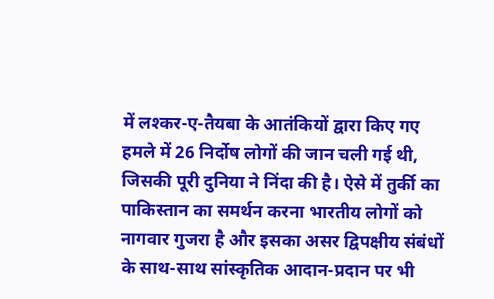में लश्कर-ए-तैयबा के आतंकियों द्वारा किए गए हमले में 26 निर्दोष लोगों की जान चली गई थी, जिसकी पूरी दुनिया ने निंदा की है। ऐसे में तुर्की का पाकिस्तान का समर्थन करना भारतीय लोगों को नागवार गुजरा है और इसका असर द्विपक्षीय संबंधों के साथ-साथ सांस्कृतिक आदान-प्रदान पर भी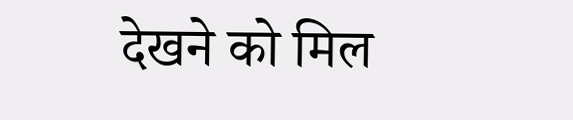देखने को मिल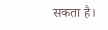सकता है।